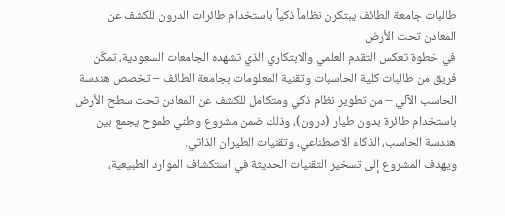طالبات جامعة الطائف يبتكرن نظاماً ذكياً باستخدام طائرات الدرون للكشف عن المعادن تحت الأرض
في خطوة تعكس التقدم العلمي والابتكاري الذي تشهده الجامعات السعودية، تمكّن فريق من طالبات كلية الحاسبات وتقنية المعلومات بجامعة الطائف – تخصص هندسة الحاسب الآلي – من تطوير نظام ذكي ومتكامل للكشف عن المعادن تحت سطح الأرض باستخدام طائرة بدون طيار (درون)، وذلك ضمن مشروع وطني طموح يجمع بين هندسة الحاسب، الذكاء الاصطناعي، وتقنيات الطيران الذاتي.
ويهدف المشروع إلى تسخير التقنيات الحديثة في استكشاف الموارد الطبيعية،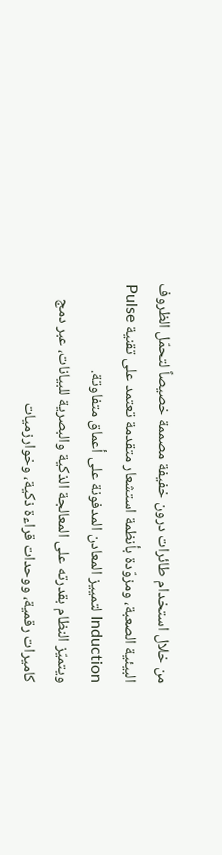من خلال استخدام طائرات درون خفيفة مصممة خصيصاً لتحمّل الظروف البيئية الصعبة، ومزوّدة بأنظمة استشعار متقدمة تعتمد على تقنية Pulse Induction لتمييز المعادن المدفونة على أعماق متفاوتة.
ويتميّز النظام بقدرته على المعالجة الذكية والبصرية للبيانات، عبر دمج كاميرات رقمية، ووحدات قراءة ذكية، وخوارزميات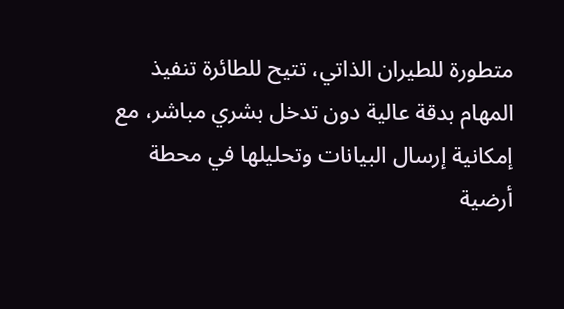متطورة للطيران الذاتي، تتيح للطائرة تنفيذ المهام بدقة عالية دون تدخل بشري مباشر، مع إمكانية إرسال البيانات وتحليلها في محطة أرضية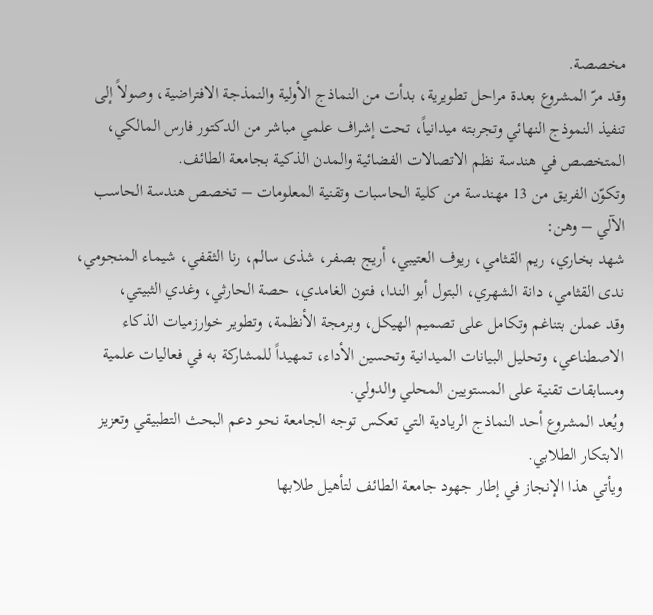مخصصة.
وقد مرّ المشروع بعدة مراحل تطويرية، بدأت من النماذج الأولية والنمذجة الافتراضية، وصولاً إلى تنفيذ النموذج النهائي وتجربته ميدانياً، تحت إشراف علمي مباشر من الدكتور فارس المالكي، المتخصص في هندسة نظم الاتصالات الفضائية والمدن الذكية بجامعة الطائف.
وتكوّن الفريق من 13 مهندسة من كلية الحاسبات وتقنية المعلومات – تخصص هندسة الحاسب الآلي – وهن:
شهد بخاري، ريم القثامي، ريوف العتيبي، أريج بصفر، شذى سالم، رنا الثقفي، شيماء المنجومي، ندى القثامي، دانة الشهري، البتول أبو الندا، فتون الغامدي، حصة الحارثي، وغدي الثبيتي،
وقد عملن بتناغم وتكامل على تصميم الهيكل، وبرمجة الأنظمة، وتطوير خوارزميات الذكاء الاصطناعي، وتحليل البيانات الميدانية وتحسين الأداء، تمهيداً للمشاركة به في فعاليات علمية ومسابقات تقنية على المستويين المحلي والدولي.
ويُعد المشروع أحد النماذج الريادية التي تعكس توجه الجامعة نحو دعم البحث التطبيقي وتعزيز الابتكار الطلابي.
ويأتي هذا الإنجاز في إطار جهود جامعة الطائف لتأهيل طلابها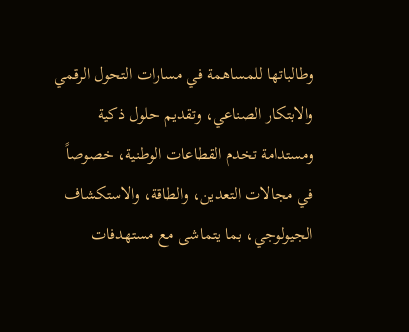وطالباتها للمساهمة في مسارات التحول الرقمي والابتكار الصناعي، وتقديم حلول ذكية ومستدامة تخدم القطاعات الوطنية، خصوصاً في مجالات التعدين، والطاقة، والاستكشاف الجيولوجي، بما يتماشى مع مستهدفات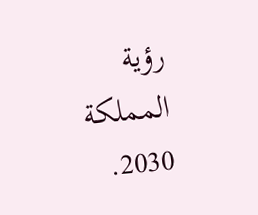رؤية المملكة 2030.